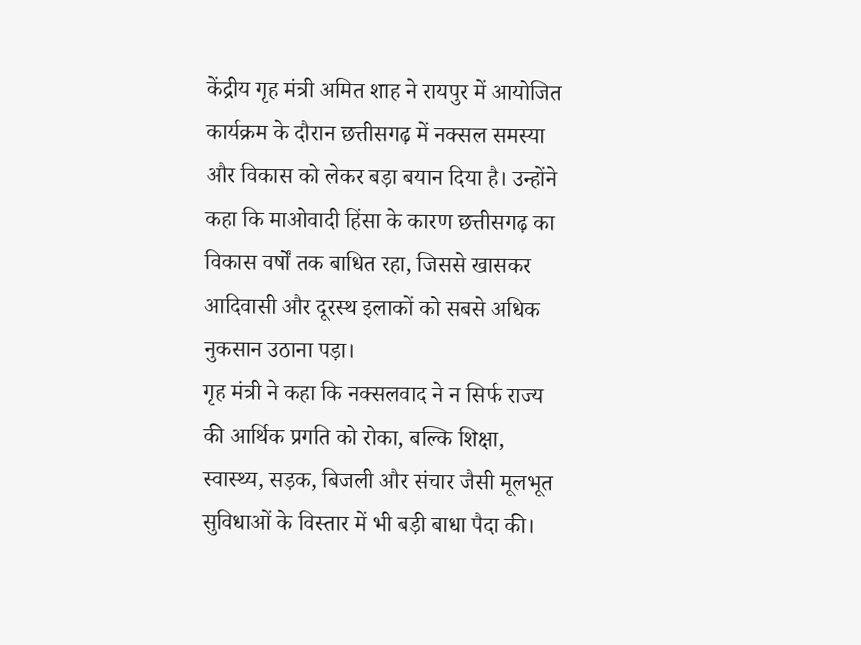केंद्रीय गृह मंत्री अमित शाह ने रायपुर में आयोजित कार्यक्रम के दौरान छत्तीसगढ़ में नक्सल समस्या और विकास को लेकर बड़ा बयान दिया है। उन्होंने कहा कि माओवादी हिंसा के कारण छत्तीसगढ़ का विकास वर्षों तक बाधित रहा, जिससे खासकर आदिवासी और दूरस्थ इलाकों को सबसे अधिक नुकसान उठाना पड़ा।
गृह मंत्री ने कहा कि नक्सलवाद ने न सिर्फ राज्य की आर्थिक प्रगति को रोका, बल्कि शिक्षा, स्वास्थ्य, सड़क, बिजली और संचार जैसी मूलभूत सुविधाओं के विस्तार में भी बड़ी बाधा पैदा की।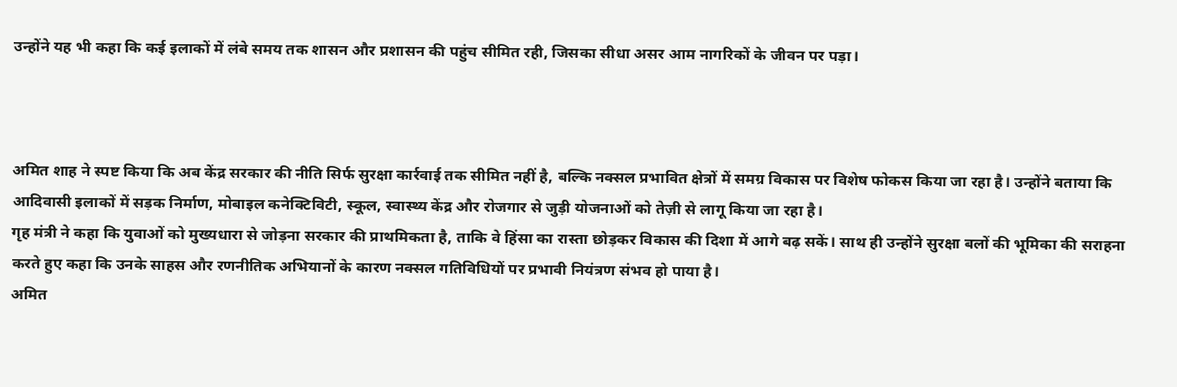उन्होंने यह भी कहा कि कई इलाकों में लंबे समय तक शासन और प्रशासन की पहुंच सीमित रही, जिसका सीधा असर आम नागरिकों के जीवन पर पड़ा।



अमित शाह ने स्पष्ट किया कि अब केंद्र सरकार की नीति सिर्फ सुरक्षा कार्रवाई तक सीमित नहीं है, बल्कि नक्सल प्रभावित क्षेत्रों में समग्र विकास पर विशेष फोकस किया जा रहा है। उन्होंने बताया कि आदिवासी इलाकों में सड़क निर्माण, मोबाइल कनेक्टिविटी, स्कूल, स्वास्थ्य केंद्र और रोजगार से जुड़ी योजनाओं को तेज़ी से लागू किया जा रहा है।
गृह मंत्री ने कहा कि युवाओं को मुख्यधारा से जोड़ना सरकार की प्राथमिकता है, ताकि वे हिंसा का रास्ता छोड़कर विकास की दिशा में आगे बढ़ सकें। साथ ही उन्होंने सुरक्षा बलों की भूमिका की सराहना करते हुए कहा कि उनके साहस और रणनीतिक अभियानों के कारण नक्सल गतिविधियों पर प्रभावी नियंत्रण संभव हो पाया है।
अमित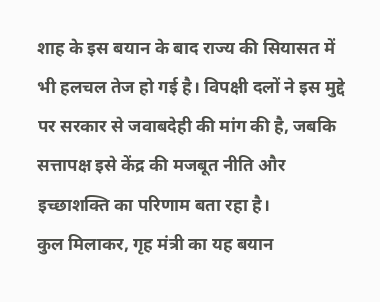शाह के इस बयान के बाद राज्य की सियासत में भी हलचल तेज हो गई है। विपक्षी दलों ने इस मुद्दे पर सरकार से जवाबदेही की मांग की है, जबकि सत्तापक्ष इसे केंद्र की मजबूत नीति और इच्छाशक्ति का परिणाम बता रहा है।
कुल मिलाकर, गृह मंत्री का यह बयान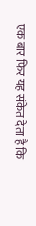एक बार फिर यह संकेत देता है कि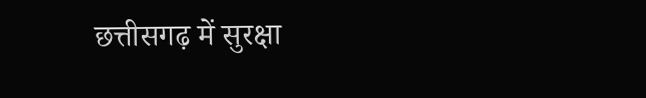छत्तीसगढ़ में सुरक्षा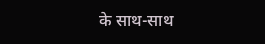के साथ-साथ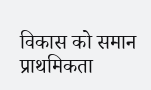विकास को समान प्राथमिकता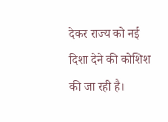देकर राज्य को नई दिशा देने की कोशिश की जा रही है।